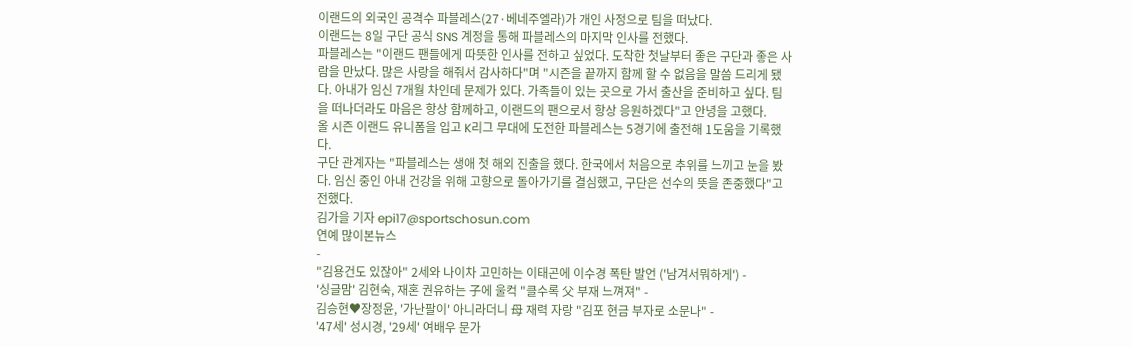이랜드의 외국인 공격수 파블레스(27·베네주엘라)가 개인 사정으로 팀을 떠났다.
이랜드는 8일 구단 공식 SNS 계정을 통해 파블레스의 마지막 인사를 전했다.
파블레스는 "이랜드 팬들에게 따뜻한 인사를 전하고 싶었다. 도착한 첫날부터 좋은 구단과 좋은 사람을 만났다. 많은 사랑을 해줘서 감사하다"며 "시즌을 끝까지 함께 할 수 없음을 말씀 드리게 됐다. 아내가 임신 7개월 차인데 문제가 있다. 가족들이 있는 곳으로 가서 출산을 준비하고 싶다. 팀을 떠나더라도 마음은 항상 함께하고, 이랜드의 팬으로서 항상 응원하겠다"고 안녕을 고했다.
올 시즌 이랜드 유니폼을 입고 K리그 무대에 도전한 파블레스는 5경기에 출전해 1도움을 기록했다.
구단 관계자는 "파블레스는 생애 첫 해외 진출을 했다. 한국에서 처음으로 추위를 느끼고 눈을 봤다. 임신 중인 아내 건강을 위해 고향으로 돌아가기를 결심했고, 구단은 선수의 뜻을 존중했다"고 전했다.
김가을 기자 epi17@sportschosun.com
연예 많이본뉴스
-
"김용건도 있잖아" 2세와 나이차 고민하는 이태곤에 이수경 폭탄 발언 ('남겨서뭐하게') -
'싱글맘' 김현숙, 재혼 권유하는 子에 울컥 "클수록 父 부재 느껴져" -
김승현♥장정윤, '가난팔이' 아니라더니 母 재력 자랑 "김포 현금 부자로 소문나" -
'47세' 성시경, '29세' 여배우 문가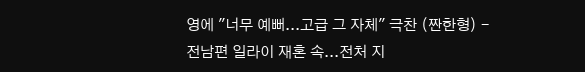영에 "너무 예뻐...고급 그 자체" 극찬 (짠한형) -
전남편 일라이 재혼 속...전처 지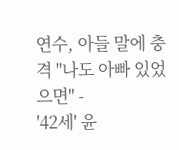연수, 아들 말에 충격 "나도 아빠 있었으면" -
'42세' 윤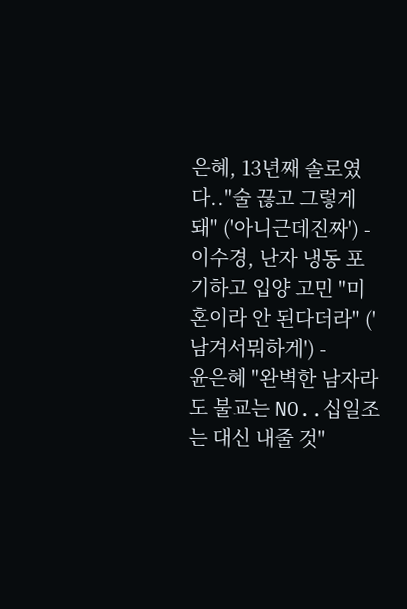은혜, 13년째 솔로였다.."술 끊고 그렇게 돼" ('아니근데진짜') -
이수경, 난자 냉동 포기하고 입양 고민 "미혼이라 안 된다더라" ('남겨서뭐하게') -
윤은혜 "완벽한 남자라도 불교는 NO..십일조는 대신 내줄 것"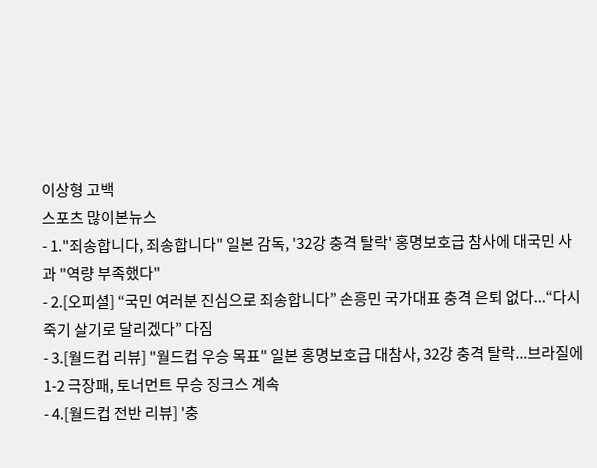이상형 고백
스포츠 많이본뉴스
- 1."죄송합니다, 죄송합니다" 일본 감독, '32강 충격 탈락' 홍명보호급 참사에 대국민 사과 "역량 부족했다"
- 2.[오피셜] “국민 여러분 진심으로 죄송합니다” 손흥민 국가대표 충격 은퇴 없다...“다시 죽기 살기로 달리겠다” 다짐
- 3.[월드컵 리뷰] "월드컵 우승 목표" 일본 홍명보호급 대참사, 32강 충격 탈락...브라질에 1-2 극장패, 토너먼트 무승 징크스 계속
- 4.[월드컵 전반 리뷰] '충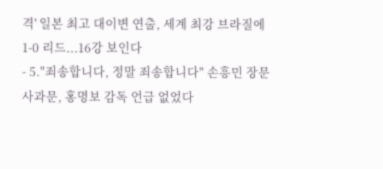격' 일본 최고 대이변 연출, 세계 최강 브라질에 1-0 리드...16강 보인다
- 5."죄송합니다, 정말 죄송합니다" 손흥민 장문 사과문, 홍명보 감독 언급 없었다